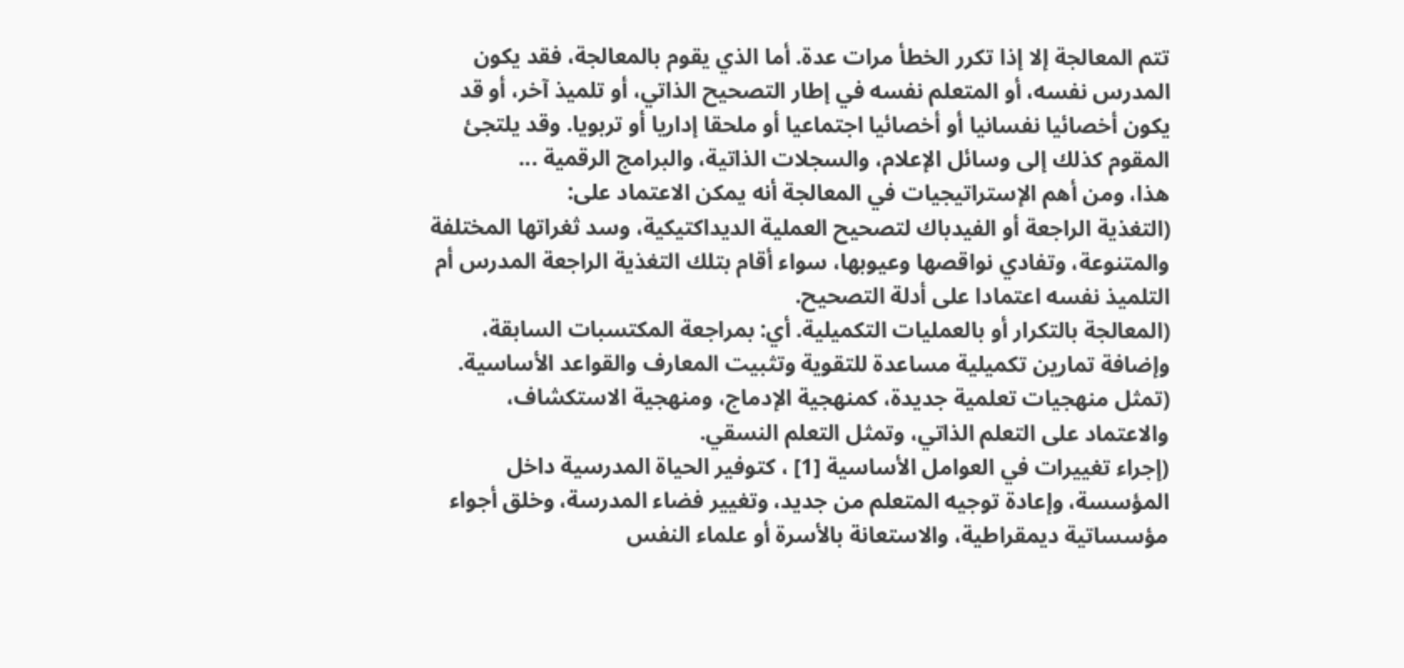تتم المعالجة إلا إذا تكرر الخطأ مرات عدة. أما الذي يقوم بالمعالجة، فقد يكون المدرس نفسه، أو المتعلم نفسه في إطار التصحيح الذاتي، أو تلميذ آخر، أو قد يكون أخصائيا نفسانيا أو أخصائيا اجتماعيا أو ملحقا إداريا أو تربويا. وقد يلتجئ المقوم كذلك إلى وسائل الإعلام، والسجلات الذاتية، والبرامج الرقمية ...
هذا، ومن أهم الإستراتيجيات في المعالجة أنه يمكن الاعتماد على:
(التغذية الراجعة أو الفيدباك لتصحيح العملية الديداكتيكية، وسد ثغراتها المختلفة والمتنوعة، وتفادي نواقصها وعيوبها، سواء أقام بتلك التغذية الراجعة المدرس أم التلميذ نفسه اعتمادا على أدلة التصحيح.
(المعالجة بالتكرار أو بالعمليات التكميلية. أي: بمراجعة المكتسبات السابقة، وإضافة تمارين تكميلية مساعدة للتقوية وتثبيت المعارف والقواعد الأساسية.
(تمثل منهجيات تعلمية جديدة، كمنهجية الإدماج، ومنهجية الاستكشاف، والاعتماد على التعلم الذاتي، وتمثل التعلم النسقي.
(إجراء تغييرات في العوامل الأساسية [1] ، كتوفير الحياة المدرسية داخل المؤسسة، وإعادة توجيه المتعلم من جديد، وتغيير فضاء المدرسة، وخلق أجواء مؤسساتية ديمقراطية، والاستعانة بالأسرة أو علماء النفس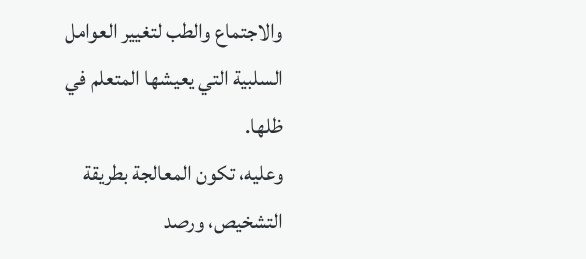والاجتماع والطب لتغيير العوامل السلبية التي يعيشها المتعلم في ظلها.
وعليه، تكون المعالجة بطريقة التشخيص، ورصد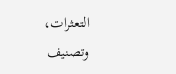التعثرات، وتصنيف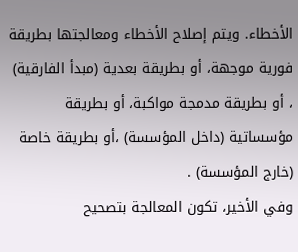الأخطاء. ويتم إصلاح الأخطاء ومعالجتها بطريقة فورية موجهة، أو بطريقة بعدية (مبدأ الفارقية) ، أو بطريقة مدمجة مواكبة، أو بطريقة مؤسساتية (داخل المؤسسة) ،أو بطريقة خاصة (خارج المؤسسة) .
وفي الأخير، تكون المعالجة بتصحيح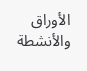الأوراق والأنشطة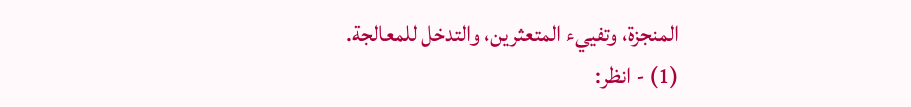المنجزة، وتفييء المتعثرين، والتدخل للمعالجة.
(1) - انظر: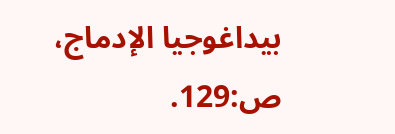بيداغوجيا الإدماج، ص:129.